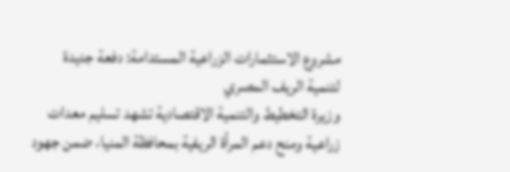مشروع الاستثمارات الزراعية المستدامة: دفعة جديدة لتنمية الريف المصري
وزيرة التخطيط والتنمية الاقتصادية تشهد تسليم معدات زراعية ومنح دعم المرأة الريفية بمحافظة المنيا، ضمن جهود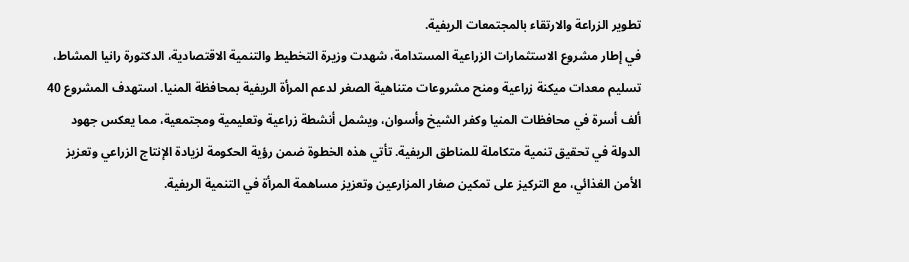تطوير الزراعة والارتقاء بالمجتمعات الريفية.
في إطار مشروع الاستثمارات الزراعية المستدامة، شهدت وزيرة التخطيط والتنمية الاقتصادية، الدكتورة رانيا المشاط، تسليم معدات ميكنة زراعية ومنح مشروعات متناهية الصغر لدعم المرأة الريفية بمحافظة المنيا. استهدف المشروع 40 ألف أسرة في محافظات المنيا وكفر الشيخ وأسوان، ويشمل أنشطة زراعية وتعليمية ومجتمعية، مما يعكس جهود الدولة في تحقيق تنمية متكاملة للمناطق الريفية. تأتي هذه الخطوة ضمن رؤية الحكومة لزيادة الإنتاج الزراعي وتعزيز الأمن الغذائي، مع التركيز على تمكين صغار المزارعين وتعزيز مساهمة المرأة في التنمية الريفية.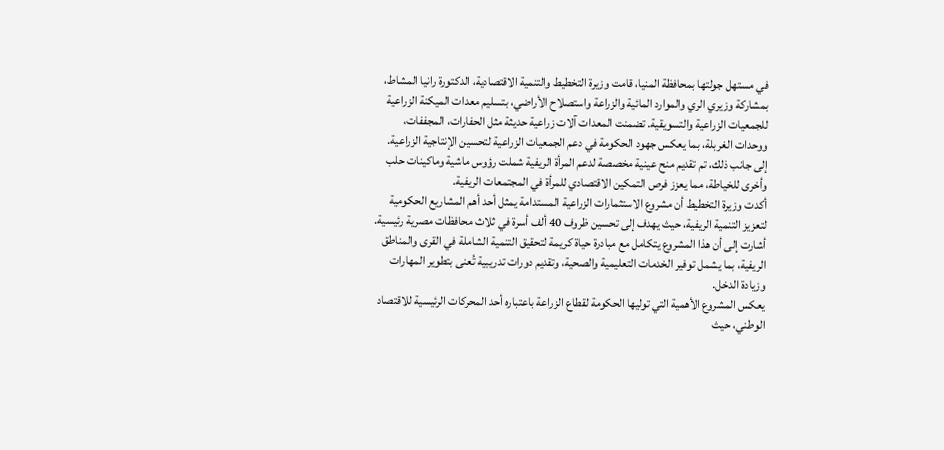في مستهل جولتها بمحافظة المنيا، قامت وزيرة التخطيط والتنمية الاقتصادية، الدكتورة رانيا المشاط، بمشاركة وزيري الري والموارد المائية والزراعة واستصلاح الأراضي، بتسليم معدات الميكنة الزراعية للجمعيات الزراعية والتسويقية. تضمنت المعدات آلات زراعية حديثة مثل الحفارات، المجففات، ووحدات الغربلة، بما يعكس جهود الحكومة في دعم الجمعيات الزراعية لتحسين الإنتاجية الزراعية. إلى جانب ذلك، تم تقديم منح عينية مخصصة لدعم المرأة الريفية شملت رؤوس ماشية وماكينات حلب وأخرى للخياطة، مما يعزز فرص التمكين الاقتصادي للمرأة في المجتمعات الريفية.
أكدت وزيرة التخطيط أن مشروع الاستثمارات الزراعية المستدامة يمثل أحد أهم المشاريع الحكومية لتعزيز التنمية الريفية، حيث يهدف إلى تحسين ظروف 40 ألف أسرة في ثلاث محافظات مصرية رئيسية. أشارت إلى أن هذا المشروع يتكامل مع مبادرة حياة كريمة لتحقيق التنمية الشاملة في القرى والمناطق الريفية، بما يشمل توفير الخدمات التعليمية والصحية، وتقديم دورات تدريبية تُعنى بتطوير المهارات وزيادة الدخل.
يعكس المشروع الأهمية التي توليها الحكومة لقطاع الزراعة باعتباره أحد المحركات الرئيسية للاقتصاد الوطني، حيث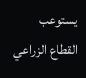يستوعب القطاع الزراعي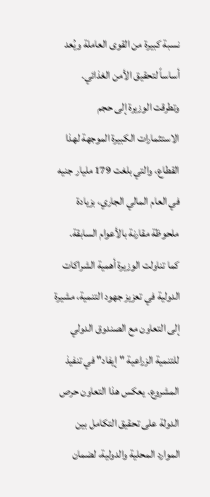نسبة كبيرة من القوى العاملة ويُعد أساساً لتحقيق الأمن الغذائي. وتطرقت الوزيرة إلى حجم الاستثمارات الكبيرة الموجهة لهذا القطاع، والتي بلغت 179 مليار جنيه في العام المالي الجاري، بزيادة ملحوظة مقارنة بالأعوام السابقة.
كما تناولت الوزيرة أهمية الشراكات الدولية في تعزيز جهود التنمية، مشيرة إلى التعاون مع الصندوق الدولي للتنمية الزراعية "إيفاد" في تنفيذ المشروع. يعكس هذا التعاون حرص الدولة على تحقيق التكامل بين الموارد المحلية والدولية، لضمان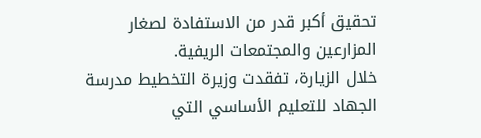تحقيق أكبر قدر من الاستفادة لصغار المزارعين والمجتمعات الريفية.
خلال الزيارة، تفقدت وزيرة التخطيط مدرسة الجهاد للتعليم الأساسي التي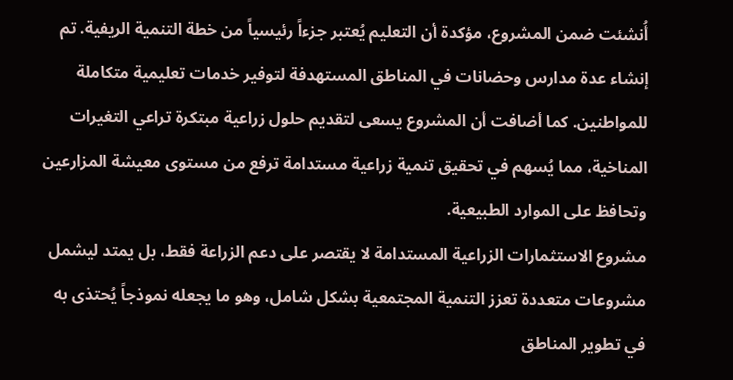أُنشئت ضمن المشروع، مؤكدة أن التعليم يُعتبر جزءاً رئيسياً من خطة التنمية الريفية. تم إنشاء عدة مدارس وحضانات في المناطق المستهدفة لتوفير خدمات تعليمية متكاملة للمواطنين. كما أضافت أن المشروع يسعى لتقديم حلول زراعية مبتكرة تراعي التغيرات المناخية، مما يُسهم في تحقيق تنمية زراعية مستدامة ترفع من مستوى معيشة المزارعين وتحافظ على الموارد الطبيعية.
مشروع الاستثمارات الزراعية المستدامة لا يقتصر على دعم الزراعة فقط، بل يمتد ليشمل مشروعات متعددة تعزز التنمية المجتمعية بشكل شامل، وهو ما يجعله نموذجاً يُحتذى به في تطوير المناطق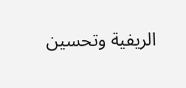الريفية وتحسين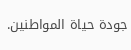جودة حياة المواطنين.